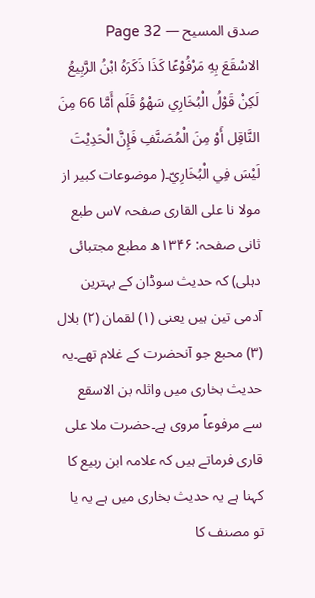صدق المسیح — Page 32
الاسْقَعَ بِهِ مَرْفُوْعًا كَذَا ذَكَرَهُ ابْنُ الرَّبِيعُ لَكِنْ قَوْلُ الْبُخَارِي سَهْوُ قَلَم أَمَّا 66 مِنَ النَّاقِل أَوْ مِنَ الْمُصَنَّفِ فَإِنَّ الْحَدِيْتَ لَيْسَ فِي الْبُخَارِيّ۔( موضوعات کبیر از مولا نا علی القاری صفحہ ۷س طبع ثانی صفحہ: ۱۳۴۶ھ مطبع مجتبائی دہلی) کہ حدیث سوڈان کے بہترین آدمی تین ہیں یعنی (۱) لقمان (۲) بلال (۳) محبع جو آنحضرت کے غلام تھے۔یہ حدیث بخاری میں واثلہ بن الاسقع سے مرفوعاً مروی ہے۔حضرت ملا علی قاری فرماتے ہیں کہ علامہ ابن ربیع کا کہنا ہے یہ حدیث بخاری میں ہے یہ یا تو مصنف کا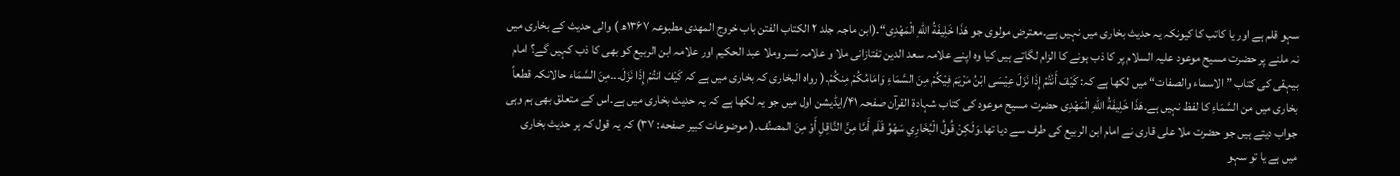سہو قلم ہے اور یا کاتب کا کیونکہ یہ حدیث بخاری میں نہیں ہے۔معترض مولوی جو هَذَا خَلِيفَةُ اللهِ الْمَهْدِى“۔(ابن ماجہ جلد ٢ الكتاب الفتن باب خروج المهدی مطبوعہ ۱۳۶۷ھ ) والی حدیث کے بخاری میں نہ ملنے پر حضرت مسیح موعود علیہ السلام پر کا ذب ہونے کا الزام لگاتے ہیں کیا وہ اپنے علامہ سعد الدین تفتازانی ملا و علامہ نسر وملا عبد الحکیم اور علامہ ابن الربیع کو بھی کا ذب کہیں گے؟ امام بیہقی کی کتاب ”الاسماء والصفات“ میں لکھا ہے کہ: كَيْفَ أَنْتُمْ إِذَا نَزَلَ عِيْسَى ابْنُ مَرْيَمَ فِيْكُمْ مِنَ السَّمَاءِ وَامَامُكُمْ مِنكُمْ۔( رواه البخاری کہ بخاری میں ہے کہ كَيْفَ انتُمْ إِذَا نَزَلَ۔۔۔مِنَ السَّمَاء حالانکہ قطعاً بخاری میں من السَّمَاءِ کا لفظ نہیں ہے۔هَذَا خَلِيفَةُ اللهِ الْمَهْدِى حضرت مسیح موعود کی کتاب شہادۃ القرآن صفحہ ۴۱/ایڈیشن اول میں جو یہ لکھا ہے کہ یہ حدیث بخاری میں ہے۔اس کے متعلق بھی ہم وہی جواب دیتے ہیں جو حضرت ملا علی قاری نے امام ابن الربیع کی طرف سے دیا تھا۔وَلَكِنْ قُولُ الْبُخَارِي سَهْوُ قَلَم أَمَّا مِنَّ النَّاقِلِ أَوْ مِنَ المصنِّف۔( موضوعات کبیر صفحه: ۳۷) کہ یہ قول کہ ہر حدیث بخاری میں ہے یا تو سہو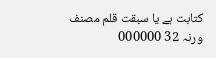کتابت ہے یا سبقت قلم مصنف ورنہ 32 000000